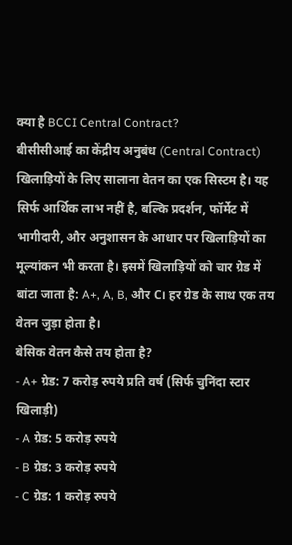क्या है BCCI Central Contract?
बीसीसीआई का केंद्रीय अनुबंध (Central Contract) खिलाड़ियों के लिए सालाना वेतन का एक सिस्टम है। यह सिर्फ आर्थिक लाभ नहीं है, बल्कि प्रदर्शन, फॉर्मेट में भागीदारी, और अनुशासन के आधार पर खिलाड़ियों का मूल्यांकन भी करता है। इसमें खिलाड़ियों को चार ग्रेड में बांटा जाता है: A+, A, B, और C। हर ग्रेड के साथ एक तय वेतन जुड़ा होता है।
बेसिक वेतन कैसे तय होता है?
- A+ ग्रेड: 7 करोड़ रुपये प्रति वर्ष (सिर्फ चुनिंदा स्टार खिलाड़ी)
- A ग्रेड: 5 करोड़ रुपये
- B ग्रेड: 3 करोड़ रुपये
- C ग्रेड: 1 करोड़ रुपये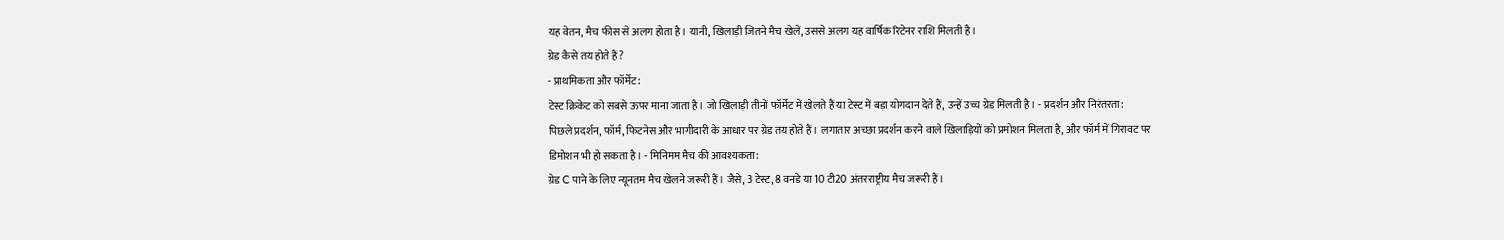यह वेतन, मैच फीस से अलग होता है। यानी, खिलाड़ी जितने मैच खेलें, उससे अलग यह वार्षिक रिटेनर राशि मिलती है।
ग्रेड कैसे तय होते हैं?
- प्राथमिकता और फॉर्मेट:
टेस्ट क्रिकेट को सबसे ऊपर माना जाता है। जो खिलाड़ी तीनों फॉर्मेट में खेलते हैं या टेस्ट में बड़ा योगदान देते हैं, उन्हें उच्च ग्रेड मिलती है। - प्रदर्शन और निरंतरता:
पिछले प्रदर्शन, फॉर्म, फिटनेस और भागीदारी के आधार पर ग्रेड तय होते हैं। लगातार अच्छा प्रदर्शन करने वाले खिलाड़ियों को प्रमोशन मिलता है, और फॉर्म में गिरावट पर डिमोशन भी हो सकता है। - मिनिमम मैच की आवश्यकता:
ग्रेड C पाने के लिए न्यूनतम मैच खेलने जरूरी हैं। जैसे, 3 टेस्ट, 8 वनडे या 10 टी20 अंतरराष्ट्रीय मैच जरूरी हैं।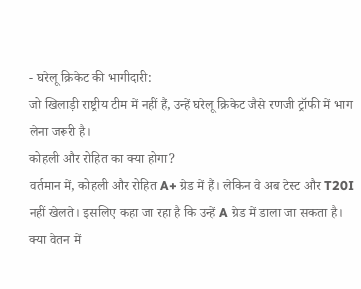- घरेलू क्रिकेट की भागीदारी:
जो खिलाड़ी राष्ट्रीय टीम में नहीं हैं, उन्हें घरेलू क्रिकेट जैसे रणजी ट्रॉफी में भाग लेना जरूरी है।
कोहली और रोहित का क्या होगा?
वर्तमान में, कोहली और रोहित A+ ग्रेड में हैं। लेकिन वे अब टेस्ट और T20I नहीं खेलते। इसलिए कहा जा रहा है कि उन्हें A ग्रेड में डाला जा सकता है।
क्या वेतन में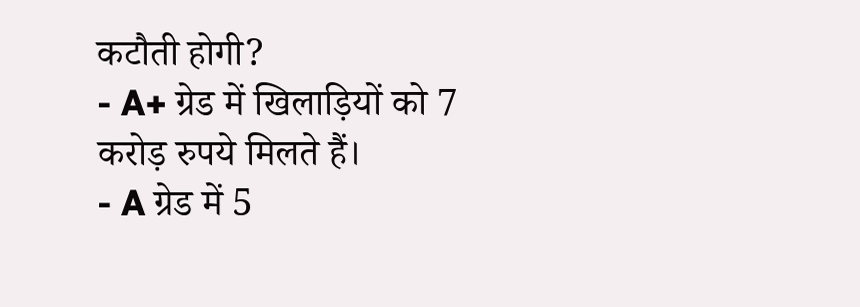कटौती होगी?
- A+ ग्रेड में खिलाड़ियों को 7 करोड़ रुपये मिलते हैं।
- A ग्रेड में 5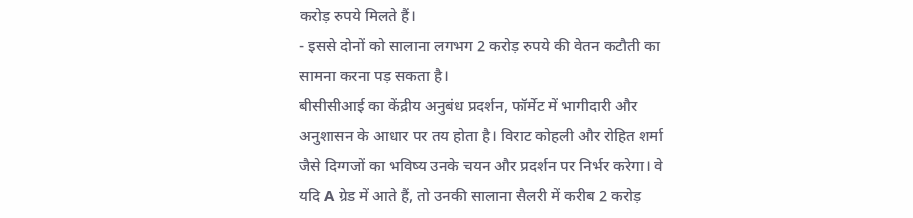करोड़ रुपये मिलते हैं।
- इससे दोनों को सालाना लगभग 2 करोड़ रुपये की वेतन कटौती का सामना करना पड़ सकता है।
बीसीसीआई का केंद्रीय अनुबंध प्रदर्शन, फॉर्मेट में भागीदारी और अनुशासन के आधार पर तय होता है। विराट कोहली और रोहित शर्मा जैसे दिग्गजों का भविष्य उनके चयन और प्रदर्शन पर निर्भर करेगा। वे यदि A ग्रेड में आते हैं, तो उनकी सालाना सैलरी में करीब 2 करोड़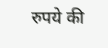रुपये की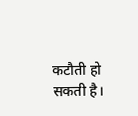कटौती हो सकती है।